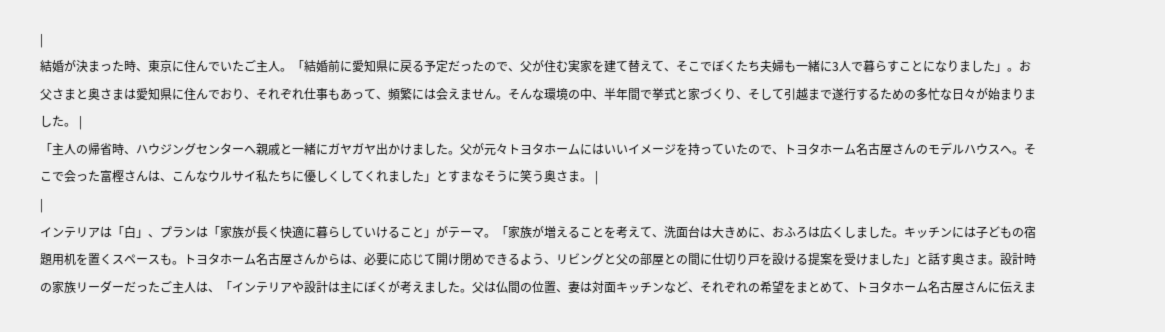|
結婚が決まった時、東京に住んでいたご主人。「結婚前に愛知県に戻る予定だったので、父が住む実家を建て替えて、そこでぼくたち夫婦も一緒に3人で暮らすことになりました」。お父さまと奥さまは愛知県に住んでおり、それぞれ仕事もあって、頻繁には会えません。そんな環境の中、半年間で挙式と家づくり、そして引越まで遂行するための多忙な日々が始まりました。 |
「主人の帰省時、ハウジングセンターへ親戚と一緒にガヤガヤ出かけました。父が元々トヨタホームにはいいイメージを持っていたので、トヨタホーム名古屋さんのモデルハウスへ。そこで会った富樫さんは、こんなウルサイ私たちに優しくしてくれました」とすまなそうに笑う奥さま。 |
|
インテリアは「白」、プランは「家族が長く快適に暮らしていけること」がテーマ。「家族が増えることを考えて、洗面台は大きめに、おふろは広くしました。キッチンには子どもの宿題用机を置くスペースも。トヨタホーム名古屋さんからは、必要に応じて開け閉めできるよう、リビングと父の部屋との間に仕切り戸を設ける提案を受けました」と話す奥さま。設計時の家族リーダーだったご主人は、「インテリアや設計は主にぼくが考えました。父は仏間の位置、妻は対面キッチンなど、それぞれの希望をまとめて、トヨタホーム名古屋さんに伝えま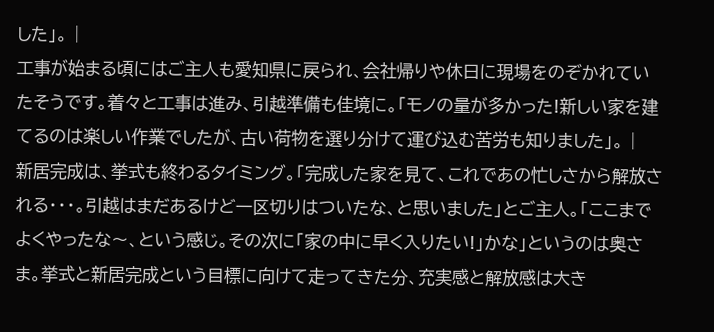した」。 |
工事が始まる頃にはご主人も愛知県に戻られ、会社帰りや休日に現場をのぞかれていたそうです。着々と工事は進み、引越準備も佳境に。「モノの量が多かった!新しい家を建てるのは楽しい作業でしたが、古い荷物を選り分けて運び込む苦労も知りました」。 |
新居完成は、挙式も終わるタイミング。「完成した家を見て、これであの忙しさから解放される・・・。引越はまだあるけど一区切りはついたな、と思いました」とご主人。「ここまでよくやったな〜、という感じ。その次に「家の中に早く入りたい!」かな」というのは奥さま。挙式と新居完成という目標に向けて走ってきた分、充実感と解放感は大き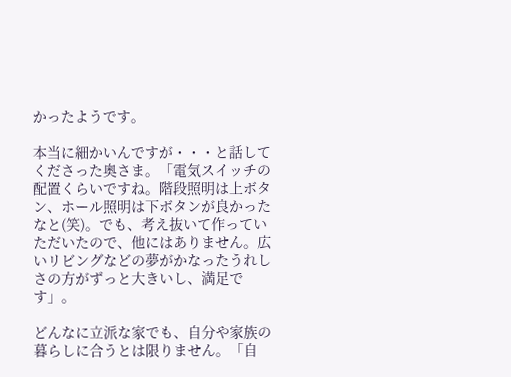かったようです。

本当に細かいんですが・・・と話してくださった奥さま。「電気スイッチの配置くらいですね。階段照明は上ボタン、ホール照明は下ボタンが良かったなと(笑)。でも、考え抜いて作っていただいたので、他にはありません。広いリビングなどの夢がかなったうれしさの方がずっと大きいし、満足です」。

どんなに立派な家でも、自分や家族の暮らしに合うとは限りません。「自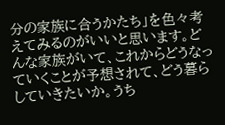分の家族に合うかたち」を色々考えてみるのがいいと思います。どんな家族がいて、これからどうなっていくことが予想されて、どう暮らしていきたいか。うち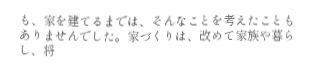も、家を建てるまでは、そんなことを考えたこともありませんでした。家づくりは、改めて家族や暮らし、将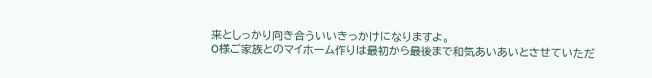来としっかり向き合ういいきっかけになりますよ。
O様ご家族とのマイホーム作りは最初から最後まで和気あいあいとさせていただ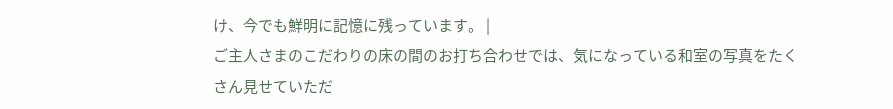け、今でも鮮明に記憶に残っています。 |
ご主人さまのこだわりの床の間のお打ち合わせでは、気になっている和室の写真をたくさん見せていただ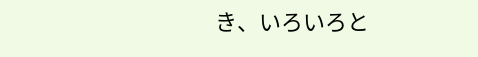き、いろいろと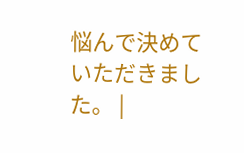悩んで決めていただきました。 |